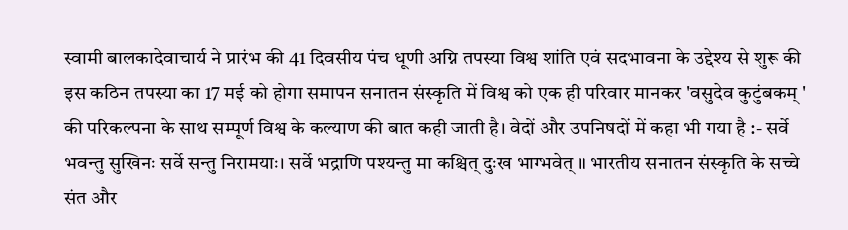स्वामी बालकादेवाचार्य ने प्रारंभ की 41 दिवसीय पंच धूणी अग्नि तपस्या विश्व शांति एवं सदभावना के उद्देश्य से शुरू की इस कठिन तपस्या का 17 मई को होगा समापन सनातन संस्कृति में विश्व को एक ही परिवार मानकर 'वसुदेव कुटुंबकम् ' की परिकल्पना के साथ सम्पूर्ण विश्व के कल्याण की बात कही जाती है। वेदों और उपनिषदों में कहा भी गया है :- सर्वे भवन्तु सुखिनः सर्वे सन्तु निरामयाः। सर्वे भद्राणि पश्यन्तु मा कश्चित् दुःख भाग्भवेत् ॥ भारतीय सनातन संस्कृति के सच्चे संत और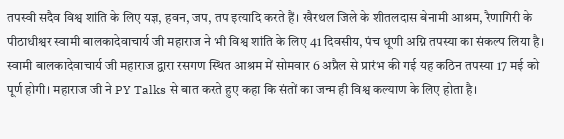तपस्वी सदैव विश्व शांति के लिए यज्ञ, हवन, जप, तप इत्यादि करते हैं। खैरथल जिले के शीतलदास बेनामी आश्रम, रैणागिरी के पीठाधीश्वर स्वामी बालकादेवाचार्य जी महाराज ने भी विश्व शांति के लिए 41 दिवसीय, पंच धूणी अग्नि तपस्या का संकल्प लिया है। स्वामी बालकादेवाचार्य जी महाराज द्वारा रसगण स्थित आश्रम में सोमवार 6 अप्रैल से प्रारंभ की गई यह कठिन तपस्या 17 मई को पूर्ण होगी। महाराज जी ने PY Talks से बात करते हुए कहा कि संतों का जन्म ही विश्व कल्याण के लिए होता है।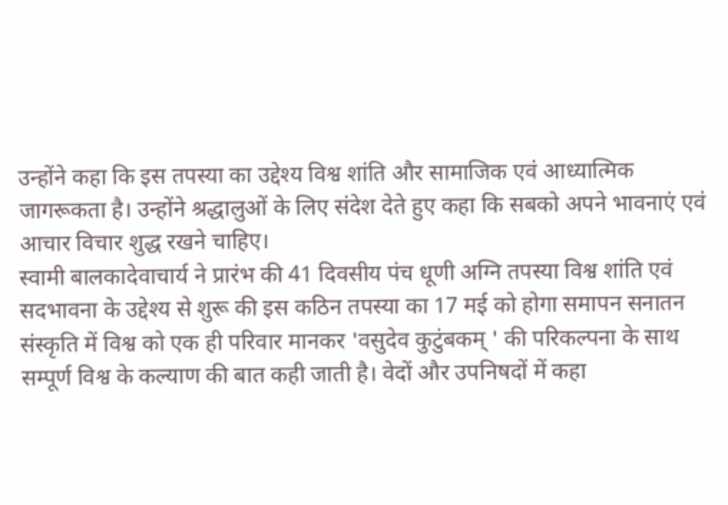उन्होंने कहा कि इस तपस्या का उद्देश्य विश्व शांति और सामाजिक एवं आध्यात्मिक जागरूकता है। उन्होंने श्रद्धालुओं के लिए संदेश देते हुए कहा कि सबको अपने भावनाएं एवं आचार विचार शुद्ध रखने चाहिए।
स्वामी बालकादेवाचार्य ने प्रारंभ की 41 दिवसीय पंच धूणी अग्नि तपस्या विश्व शांति एवं सदभावना के उद्देश्य से शुरू की इस कठिन तपस्या का 17 मई को होगा समापन सनातन संस्कृति में विश्व को एक ही परिवार मानकर 'वसुदेव कुटुंबकम् ' की परिकल्पना के साथ सम्पूर्ण विश्व के कल्याण की बात कही जाती है। वेदों और उपनिषदों में कहा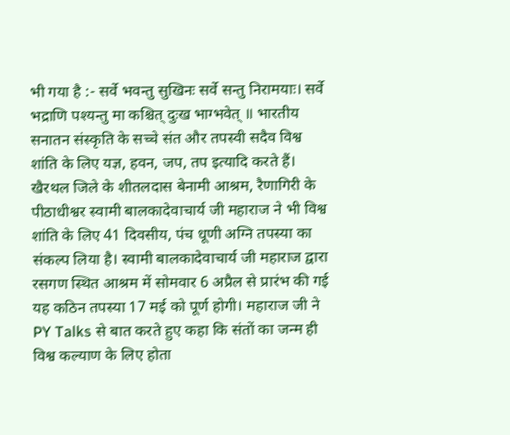भी गया है :- सर्वे भवन्तु सुखिनः सर्वे सन्तु निरामयाः। सर्वे भद्राणि पश्यन्तु मा कश्चित् दुःख भाग्भवेत् ॥ भारतीय सनातन संस्कृति के सच्चे संत और तपस्वी सदैव विश्व शांति के लिए यज्ञ, हवन, जप, तप इत्यादि करते हैं। खैरथल जिले के शीतलदास बेनामी आश्रम, रैणागिरी के पीठाधीश्वर स्वामी बालकादेवाचार्य जी महाराज ने भी विश्व शांति के लिए 41 दिवसीय, पंच धूणी अग्नि तपस्या का संकल्प लिया है। स्वामी बालकादेवाचार्य जी महाराज द्वारा रसगण स्थित आश्रम में सोमवार 6 अप्रैल से प्रारंभ की गई यह कठिन तपस्या 17 मई को पूर्ण होगी। महाराज जी ने PY Talks से बात करते हुए कहा कि संतों का जन्म ही विश्व कल्याण के लिए होता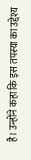है। उन्होंने कहा कि इस तपस्या का उद्देश्य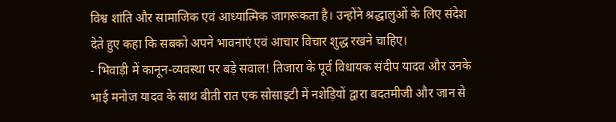विश्व शांति और सामाजिक एवं आध्यात्मिक जागरूकता है। उन्होंने श्रद्धालुओं के लिए संदेश देते हुए कहा कि सबको अपने भावनाएं एवं आचार विचार शुद्ध रखने चाहिए।
- भिवाड़ी में कानून-व्यवस्था पर बड़े सवाल! तिजारा के पूर्व विधायक संदीप यादव और उनके भाई मनोज यादव के साथ बीती रात एक सोसाइटी में नशेड़ियों द्वारा बदतमीजी और जान से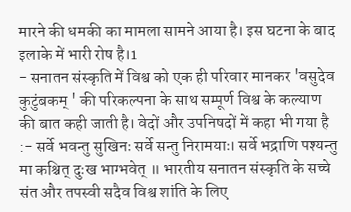मारने की धमकी का मामला सामने आया है। इस घटना के बाद इलाके में भारी रोष है।1
- सनातन संस्कृति में विश्व को एक ही परिवार मानकर 'वसुदेव कुटुंबकम् ' की परिकल्पना के साथ सम्पूर्ण विश्व के कल्याण की बात कही जाती है। वेदों और उपनिषदों में कहा भी गया है :- सर्वे भवन्तु सुखिनः सर्वे सन्तु निरामयाः। सर्वे भद्राणि पश्यन्तु मा कश्चित् दुःख भाग्भवेत् ॥ भारतीय सनातन संस्कृति के सच्चे संत और तपस्वी सदैव विश्व शांति के लिए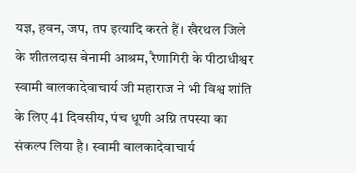यज्ञ, हवन, जप, तप इत्यादि करते हैं। खैरथल जिले के शीतलदास बेनामी आश्रम, रैणागिरी के पीठाधीश्वर स्वामी बालकादेवाचार्य जी महाराज ने भी विश्व शांति के लिए 41 दिवसीय, पंच धूणी अग्नि तपस्या का संकल्प लिया है। स्वामी बालकादेवाचार्य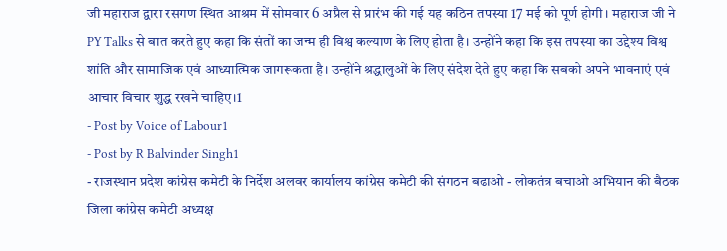जी महाराज द्वारा रसगण स्थित आश्रम में सोमवार 6 अप्रैल से प्रारंभ की गई यह कठिन तपस्या 17 मई को पूर्ण होगी। महाराज जी ने PY Talks से बात करते हुए कहा कि संतों का जन्म ही विश्व कल्याण के लिए होता है। उन्होंने कहा कि इस तपस्या का उद्देश्य विश्व शांति और सामाजिक एवं आध्यात्मिक जागरूकता है। उन्होंने श्रद्धालुओं के लिए संदेश देते हुए कहा कि सबको अपने भावनाएं एवं आचार विचार शुद्ध रखने चाहिए।1
- Post by Voice of Labour1
- Post by R Balvinder Singh1
- राजस्थान प्रदेश कांग्रेस कमेटी के निर्देश अलवर कार्यालय कांग्रेस कमेटी की संगठन बढाओ - लोकतंत्र बचाओ अभियान की बैठक जिला कांग्रेस कमेटी अध्यक्ष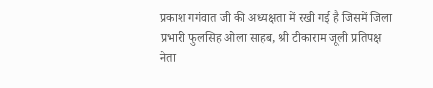प्रकाश गगंवात जी की अध्यक्षता में रखी गई है जिसमें जिला प्रभारी फुलसिह ओला साहब, श्री टीकाराम जूली प्रतिपक्ष नेता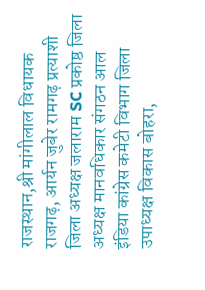राजस्थान,श्री मांगीलाल विधायक राजगढ़, आर्यन जुबेर रामगढ़ प्रत्याशी जिला अध्यक्ष जलाराम SC प्रकोष्ठ जिला अध्यक्ष मानवधिकार संगठन आल इंडिया कांग्रेस कमेटी विभाग जिला उपाध्यक्ष विकास बोहरा,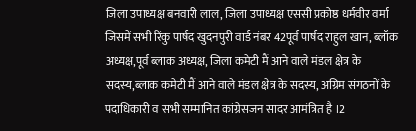जिला उपाध्यक्ष बनवारी लाल, जिला उपाध्यक्ष एससी प्रकोष्ठ धर्मवीर वर्मा जिसमें सभी रिंकु पार्षद खुदनपुरी वार्ड नंबर 42पूर्व पार्षद राहुल खान, ब्लॉक अध्यक्ष,पूर्व ब्लाक अध्यक्ष, जिला कमेटी मैं आने वाले मंडल क्षेत्र के सदस्य,ब्लाक कमेटी मैं आने वाले मंडल क्षेत्र के सदस्य, अग्रिम संगठनों के पदाधिकारी व सभी सम्मानित कांग्रेसजन सादर आमंत्रित है ।2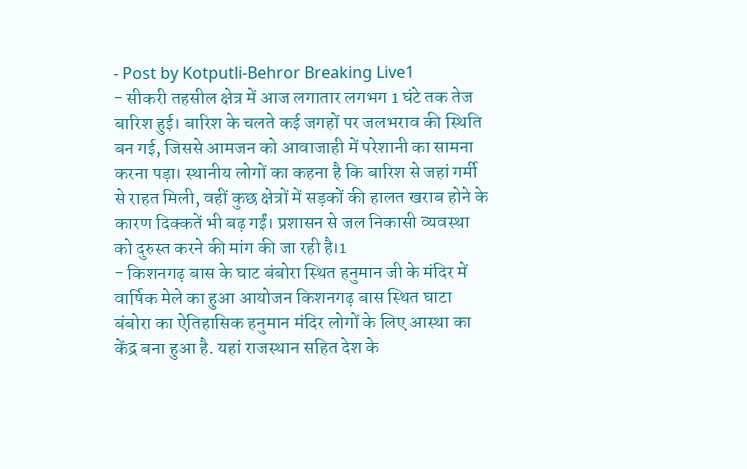- Post by Kotputli-Behror Breaking Live1
- सीकरी तहसील क्षेत्र में आज लगातार लगभग 1 घंटे तक तेज बारिश हुई। बारिश के चलते कई जगहों पर जलभराव की स्थिति बन गई, जिससे आमजन को आवाजाही में परेशानी का सामना करना पड़ा। स्थानीय लोगों का कहना है कि बारिश से जहां गर्मी से राहत मिली, वहीं कुछ क्षेत्रों में सड़कों की हालत खराब होने के कारण दिक्कतें भी बढ़ गईं। प्रशासन से जल निकासी व्यवस्था को दुरुस्त करने की मांग की जा रही है।1
- किशनगढ़ बास के घाट बंबोरा स्थित हनुमान जी के मंदिर में वार्षिक मेले का हुआ आयोजन किशनगढ़ बास स्थित घाटा बंबोरा का ऐतिहासिक हनुमान मंदिर लोगों के लिए आस्था का केंद्र बना हुआ है. यहां राजस्थान सहित देश के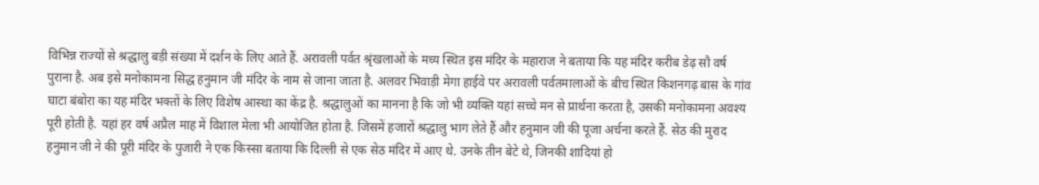विभिन्न राज्यों से श्रद्धालु बड़ी संख्या में दर्शन के लिए आते हैं. अरावली पर्वत श्रृंखलाओं के मध्य स्थित इस मंदिर के महाराज ने बताया कि यह मंदिर करीब डेढ़ सौ वर्ष पुराना है. अब इसे मनोकामना सिद्ध हनुमान जी मंदिर के नाम से जाना जाता है. अलवर भिवाड़ी मेगा हाईवे पर अरावली पर्वतमालाओं के बीच स्थित किशनगढ़ बास के गांव घाटा बंबोरा का यह मंदिर भक्तों के लिए विशेष आस्था का केंद्र है. श्रद्धालुओं का मानना है कि जो भी व्यक्ति यहां सच्चे मन से प्रार्थना करता है, उसकी मनोकामना अवश्य पूरी होती है. यहां हर वर्ष अप्रैल माह में विशाल मेला भी आयोजित होता है. जिसमें हजारों श्रद्धालु भाग लेते हैं और हनुमान जी की पूजा अर्चना करते हैं. सेठ की मुराद हनुमान जी ने की पूरी मंदिर के पुजारी ने एक किस्सा बताया कि दिल्ली से एक सेठ मंदिर में आए थे. उनके तीन बेटे थे, जिनकी शादियां हो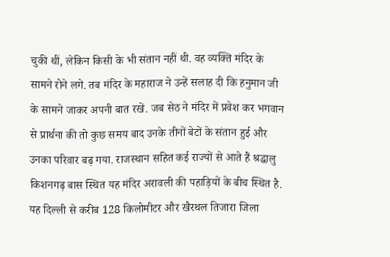चुकी थीं, लेकिन किसी के भी संतान नहीं थी. वह व्यक्ति मंदिर के सामने रोने लगे. तब मंदिर के महाराज ने उन्हें सलाह दी कि हनुमान जी के सामने जाकर अपनी बात रखें. जब सेठ ने मंदिर में प्रवेश कर भगवान से प्रार्थना की तो कुछ समय बाद उनके तीनों बेटों के संतान हुई और उनका परिवार बढ़ गया. राजस्थान सहित कई राज्यों से आते हैं श्रद्धालु किशनगढ़ बास स्थित यह मंदिर अरावली की पहाड़ियों के बीच स्थित है. यह दिल्ली से करीब 128 किलोमीटर और खैरथल तिजारा जिला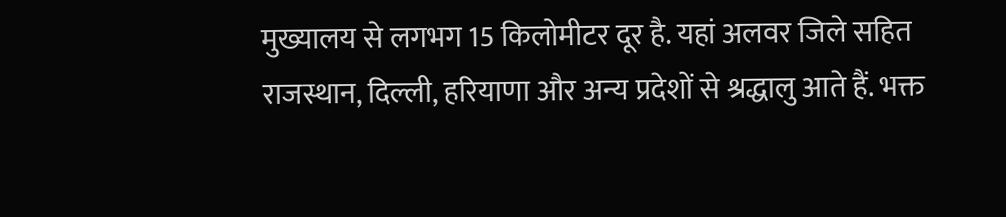मुख्यालय से लगभग 15 किलोमीटर दूर है. यहां अलवर जिले सहित राजस्थान, दिल्ली, हरियाणा और अन्य प्रदेशों से श्रद्धालु आते हैं. भक्त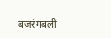बजरंगबली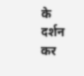के दर्शन कर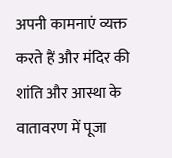अपनी कामनाएं व्यक्त करते हैं और मंदिर की शांति और आस्था के वातावरण में पूजा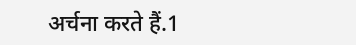अर्चना करते हैं.1